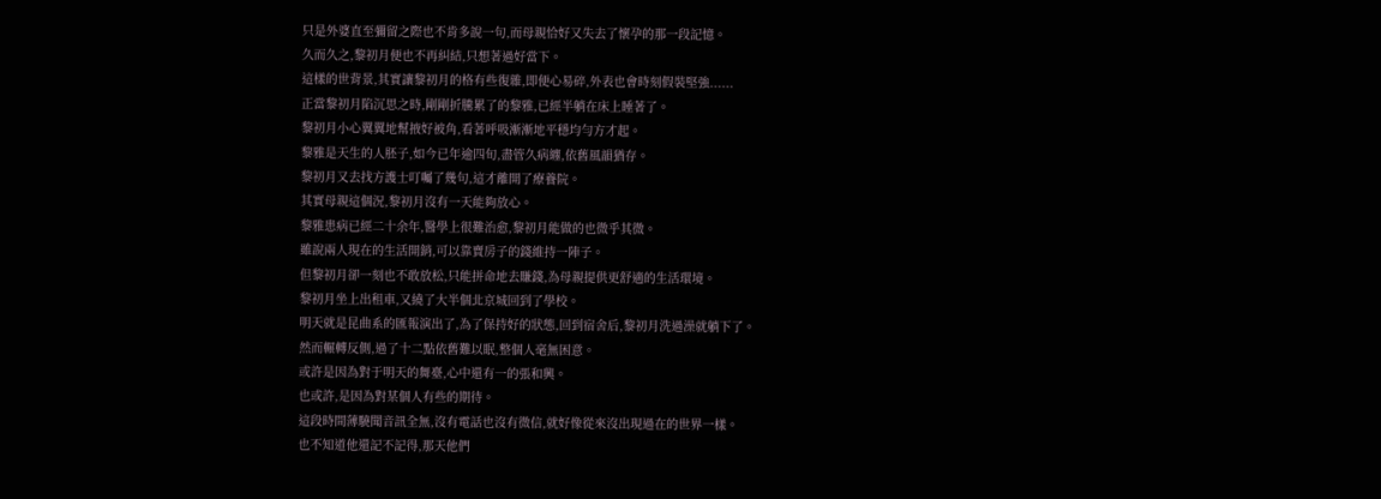只是外婆直至彌留之際也不肯多說一句,而母親恰好又失去了懷孕的那一段記憶。
久而久之,黎初月便也不再糾結,只想著過好當下。
這樣的世背景,其實讓黎初月的格有些復雜,即便心易碎,外表也會時刻假裝堅強......
正當黎初月陷沉思之時,剛剛折騰累了的黎雅,已經半躺在床上睡著了。
黎初月小心翼翼地幫掖好被角,看著呼吸漸漸地平穩均勻方才起。
黎雅是天生的人胚子,如今已年逾四旬,盡管久病纏,依舊風韻猶存。
黎初月又去找方護士叮囑了幾句,這才離開了療養院。
其實母親這個況,黎初月沒有一天能夠放心。
黎雅患病已經二十余年,醫學上很難治愈,黎初月能做的也微乎其微。
雖說兩人現在的生活開銷,可以靠賣房子的錢維持一陣子。
但黎初月卻一刻也不敢放松,只能拼命地去賺錢,為母親提供更舒適的生活環境。
黎初月坐上出租車,又繞了大半個北京城回到了學校。
明天就是昆曲系的匯報演出了,為了保持好的狀態,回到宿舍后,黎初月洗過澡就躺下了。
然而輾轉反側,過了十二點依舊難以眠,整個人毫無困意。
或許是因為對于明天的舞臺,心中還有一的張和興。
也或許,是因為對某個人有些的期待。
這段時間薄驍聞音訊全無,沒有電話也沒有微信,就好像從來沒出現過在的世界一樣。
也不知道他還記不記得,那天他們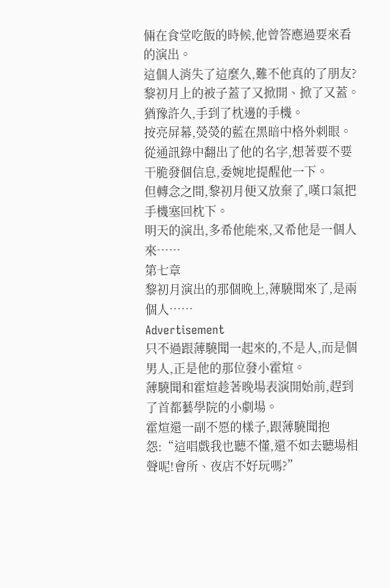倆在食堂吃飯的時候,他曾答應過要來看的演出。
這個人消失了這麼久,難不他真的了朋友?
黎初月上的被子蓋了又掀開、掀了又蓋。猶豫許久,手到了枕邊的手機。
按亮屏幕,熒熒的藍在黑暗中格外刺眼。
從通訊錄中翻出了他的名字,想著要不要干脆發個信息,委婉地提醒他一下。
但轉念之間,黎初月便又放棄了,嘆口氣把手機塞回枕下。
明天的演出,多希他能來,又希他是一個人來……
第七章
黎初月演出的那個晚上,薄驍聞來了,是兩個人……
Advertisement
只不過跟薄驍聞一起來的,不是人,而是個男人,正是他的那位發小霍煊。
薄驍聞和霍煊趁著晚場表演開始前,趕到了首都藝學院的小劇場。
霍煊還一副不愿的樣子,跟薄驍聞抱怨:“這唱戲我也聽不懂,還不如去聽場相聲呢!會所、夜店不好玩嗎?”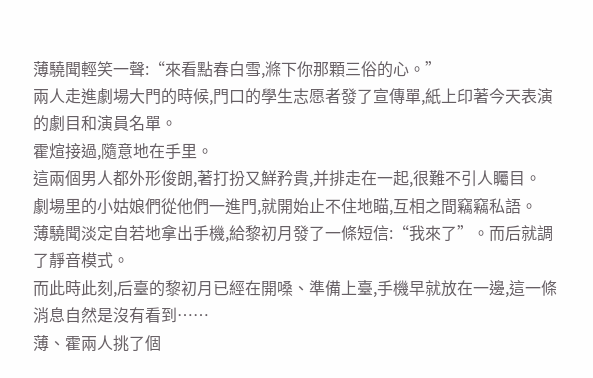薄驍聞輕笑一聲:“來看點春白雪,滌下你那顆三俗的心。”
兩人走進劇場大門的時候,門口的學生志愿者發了宣傳單,紙上印著今天表演的劇目和演員名單。
霍煊接過,隨意地在手里。
這兩個男人都外形俊朗,著打扮又鮮矜貴,并排走在一起,很難不引人矚目。
劇場里的小姑娘們從他們一進門,就開始止不住地瞄,互相之間竊竊私語。
薄驍聞淡定自若地拿出手機,給黎初月發了一條短信:“我來了”。而后就調了靜音模式。
而此時此刻,后臺的黎初月已經在開嗓、準備上臺,手機早就放在一邊,這一條消息自然是沒有看到……
薄、霍兩人挑了個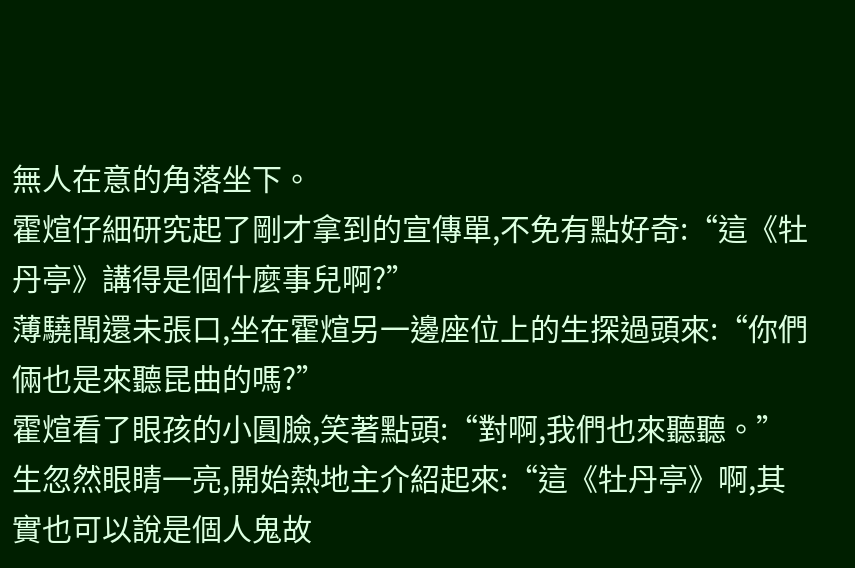無人在意的角落坐下。
霍煊仔細研究起了剛才拿到的宣傳單,不免有點好奇:“這《牡丹亭》講得是個什麼事兒啊?”
薄驍聞還未張口,坐在霍煊另一邊座位上的生探過頭來:“你們倆也是來聽昆曲的嗎?”
霍煊看了眼孩的小圓臉,笑著點頭:“對啊,我們也來聽聽。”
生忽然眼睛一亮,開始熱地主介紹起來:“這《牡丹亭》啊,其實也可以說是個人鬼故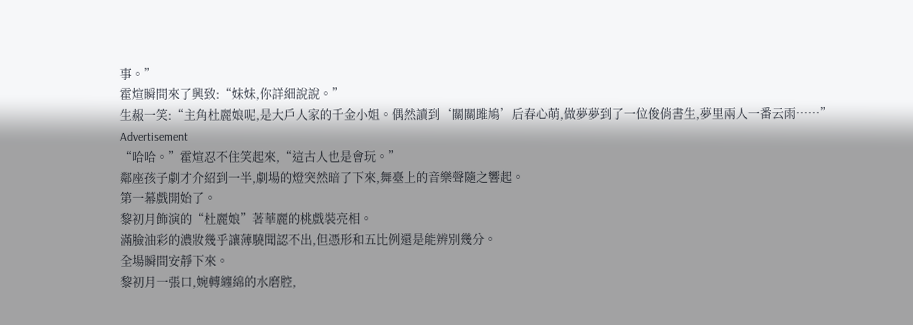事。”
霍煊瞬間來了興致:“妹妹,你詳細說說。”
生赧一笑:“主角杜麗娘呢,是大戶人家的千金小姐。偶然讀到‘關關雎鳩’后春心萌,做夢夢到了一位俊俏書生,夢里兩人一番云雨……”
Advertisement
“哈哈。”霍煊忍不住笑起來,“這古人也是會玩。”
鄰座孩子劇才介紹到一半,劇場的燈突然暗了下來,舞臺上的音樂聲隨之響起。
第一幕戲開始了。
黎初月飾演的“杜麗娘”著華麗的桃戲裝亮相。
滿臉油彩的濃妝幾乎讓薄驍聞認不出,但憑形和五比例還是能辨別幾分。
全場瞬間安靜下來。
黎初月一張口,婉轉纏綿的水磨腔,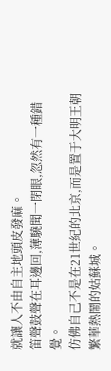就讓人不由自主地頭皮發麻。
笛聲鼓聲在耳邊回,薄驍聞一閉眼,忽然有一種錯覺。
仿佛自己不是在21世紀的北京,而是置于大明王朝繁華熱鬧的姑蘇城。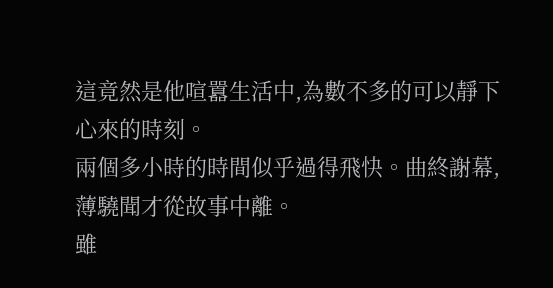這竟然是他喧囂生活中,為數不多的可以靜下心來的時刻。
兩個多小時的時間似乎過得飛快。曲終謝幕,薄驍聞才從故事中離。
雖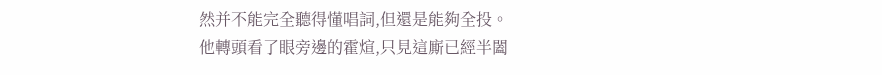然并不能完全聽得懂唱詞,但還是能夠全投。
他轉頭看了眼旁邊的霍煊,只見這廝已經半闔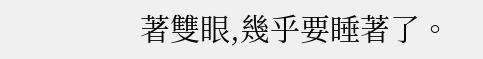著雙眼,幾乎要睡著了。